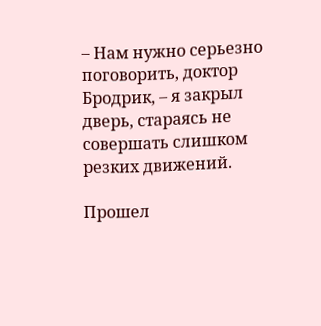– Нам нужно серьезно поговорить, доктор Бродрик, – я закрыл дверь, стараясь не совершать слишком резких движений.

Прошел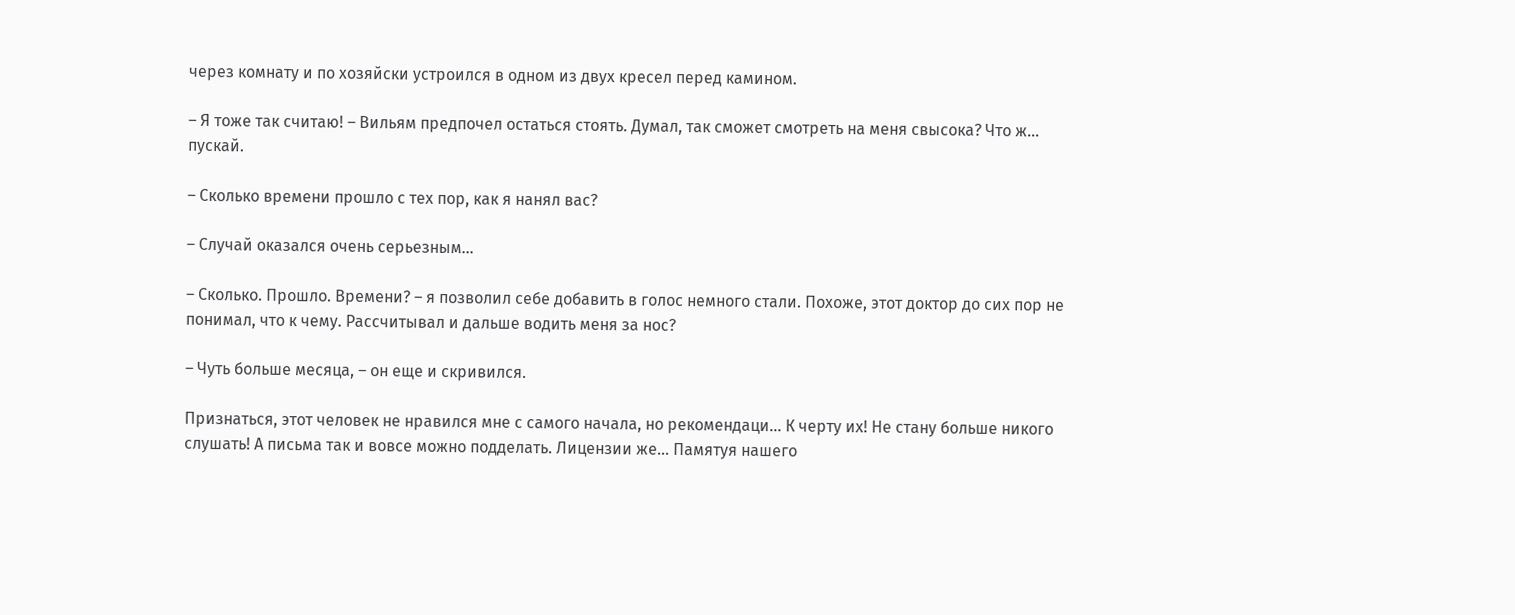через комнату и по хозяйски устроился в одном из двух кресел перед камином.

– Я тоже так считаю! – Вильям предпочел остаться стоять. Думал, так сможет смотреть на меня свысока? Что ж… пускай.

– Сколько времени прошло с тех пор, как я нанял вас?

– Случай оказался очень серьезным…

– Сколько. Прошло. Времени? – я позволил себе добавить в голос немного стали. Похоже, этот доктор до сих пор не понимал, что к чему. Рассчитывал и дальше водить меня за нос?

– Чуть больше месяца, – он еще и скривился.

Признаться, этот человек не нравился мне с самого начала, но рекомендаци… К черту их! Не стану больше никого слушать! А письма так и вовсе можно подделать. Лицензии же… Памятуя нашего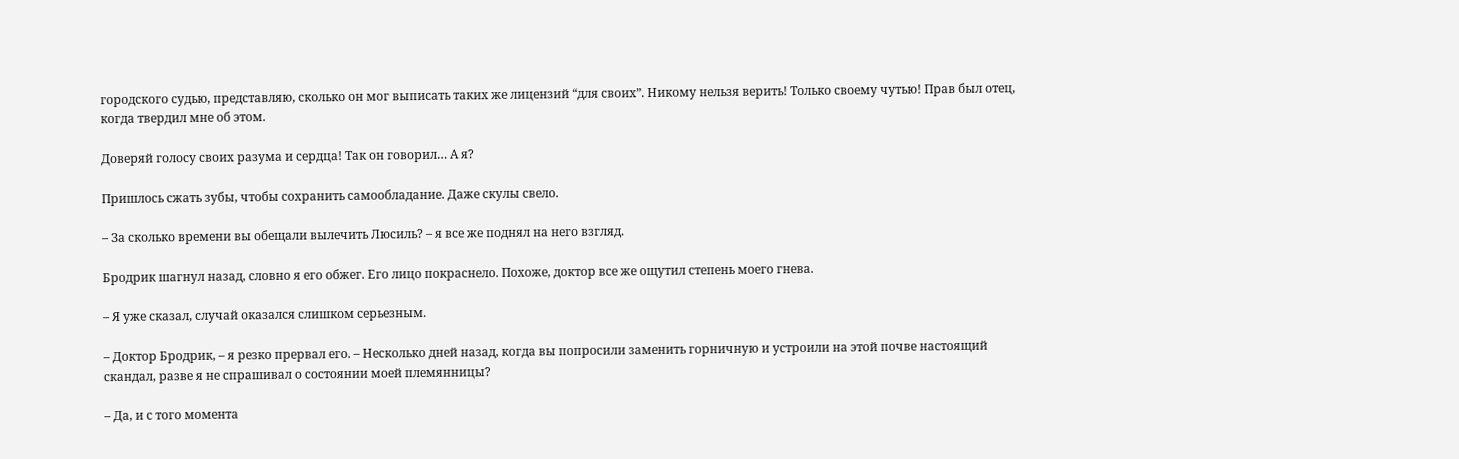городского судью, представляю, сколько он мог выписать таких же лицензий “для своих”. Никому нельзя верить! Только своему чутью! Прав был отец, когда твердил мне об этом.

Доверяй голосу своих разума и сердца! Так он говорил… А я?

Пришлось сжать зубы, чтобы сохранить самообладание. Даже скулы свело.

– За сколько времени вы обещали вылечить Люсиль? – я все же поднял на него взгляд.

Бродрик шагнул назад, словно я его обжег. Его лицо покраснело. Похоже, доктор все же ощутил степень моего гнева.

– Я уже сказал, случай оказался слишком серьезным.

– Доктор Бродрик, – я резко прервал его. – Несколько дней назад, когда вы попросили заменить горничную и устроили на этой почве настоящий скандал, разве я не спрашивал о состоянии моей племянницы?

– Да, и с того момента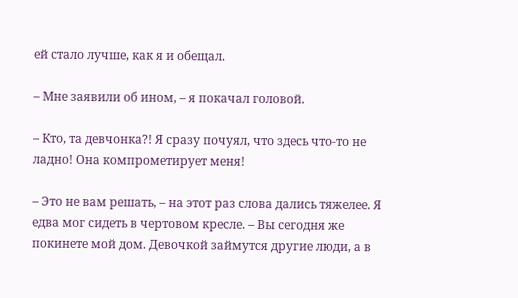ей стало лучше, как я и обещал.

– Мне заявили об ином, – я покачал головой.

– Кто, та девчонка?! Я сразу почуял, что здесь что-то не ладно! Она компрометирует меня!

– Это не вам решать, – на этот раз слова дались тяжелее. Я едва мог сидеть в чертовом кресле. – Вы сегодня же покинете мой дом. Девочкой займутся другие люди, а в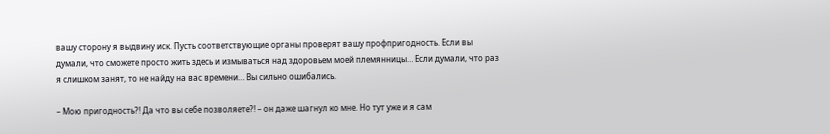вашу сторону я выдвину иск. Пусть соответствующие органы проверят вашу профпригодность. Если вы думали, что сможете просто жить здесь и измываться над здоровьем моей племянницы… Если думали, что раз я слишком занят, то не найду на вас времени… Вы сильно ошибались.

– Мою пригодность?! Да что вы себе позволяете?! – он даже шагнул ко мне. Но тут уже и я сам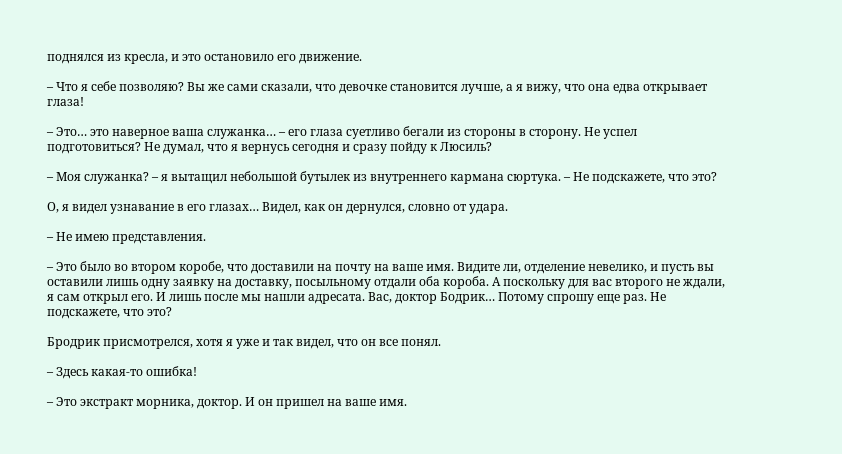поднялся из кресла, и это остановило его движение.

– Что я себе позволяю? Вы же сами сказали, что девочке становится лучше, а я вижу, что она едва открывает глаза!

– Это… это наверное ваша служанка… – его глаза суетливо бегали из стороны в сторону. Не успел подготовиться? Не думал, что я вернусь сегодня и сразу пойду к Люсиль?

– Моя служанка? – я вытащил небольшой бутылек из внутреннего кармана сюртука. – Не подскажете, что это?

О, я видел узнавание в его глазах… Видел, как он дернулся, словно от удара.

– Не имею представления.

– Это было во втором коробе, что доставили на почту на ваше имя. Видите ли, отделение невелико, и пусть вы оставили лишь одну заявку на доставку, посыльному отдали оба короба. А поскольку для вас второго не ждали, я сам открыл его. И лишь после мы нашли адресата. Вас, доктор Бодрик… Потому спрошу еще раз. Не подскажете, что это?

Бродрик присмотрелся, хотя я уже и так видел, что он все понял.

– Здесь какая-то ошибка!

– Это экстракт морника, доктор. И он пришел на ваше имя.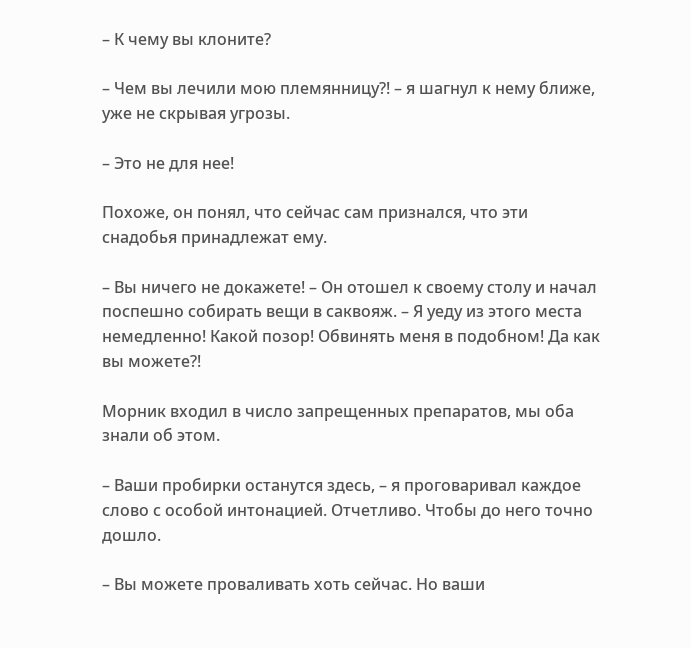– К чему вы клоните?

– Чем вы лечили мою племянницу?! – я шагнул к нему ближе, уже не скрывая угрозы.

– Это не для нее!

Похоже, он понял, что сейчас сам признался, что эти снадобья принадлежат ему.

– Вы ничего не докажете! – Он отошел к своему столу и начал поспешно собирать вещи в саквояж. – Я уеду из этого места немедленно! Какой позор! Обвинять меня в подобном! Да как вы можете?!

Морник входил в число запрещенных препаратов, мы оба знали об этом.

– Ваши пробирки останутся здесь, – я проговаривал каждое слово с особой интонацией. Отчетливо. Чтобы до него точно дошло.

– Вы можете проваливать хоть сейчас. Но ваши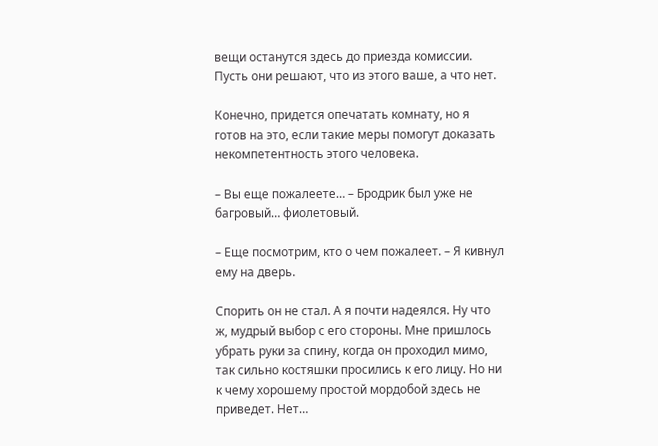вещи останутся здесь до приезда комиссии. Пусть они решают, что из этого ваше, а что нет.

Конечно, придется опечатать комнату, но я готов на это, если такие меры помогут доказать некомпетентность этого человека.

– Вы еще пожалеете… – Бродрик был уже не багровый… фиолетовый.

– Еще посмотрим, кто о чем пожалеет. – Я кивнул ему на дверь.

Спорить он не стал. А я почти надеялся. Ну что ж, мудрый выбор с его стороны. Мне пришлось убрать руки за спину, когда он проходил мимо, так сильно костяшки просились к его лицу. Но ни к чему хорошему простой мордобой здесь не приведет. Нет…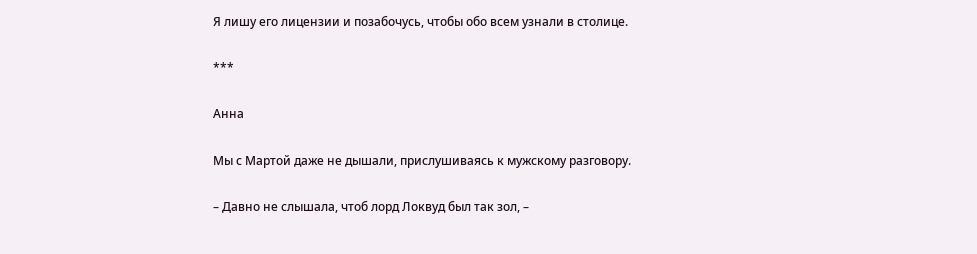Я лишу его лицензии и позабочусь, чтобы обо всем узнали в столице.

***

Анна

Мы с Мартой даже не дышали, прислушиваясь к мужскому разговору.

– Давно не слышала, чтоб лорд Локвуд был так зол, –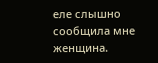еле слышно сообщила мне женщина.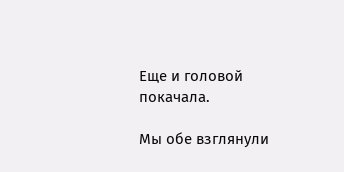Еще и головой покачала.

Мы обе взглянули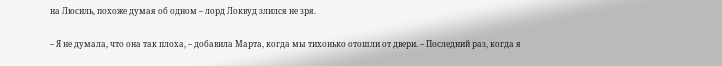на Люсиль, похоже думая об одном – лорд Локвуд злился не зря.

– Я не думала, что она так плоха, – добавила Марта, когда мы тихонько отошли от двери. – Последний раз, когда я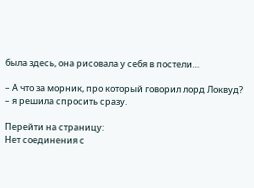была здесь, она рисовала у себя в постели…

– А что за морник, про который говорил лорд Локвуд? – я решила спросить сразу.

Перейти на страницу:
Нет соединения с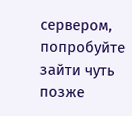сервером, попробуйте зайти чуть позже